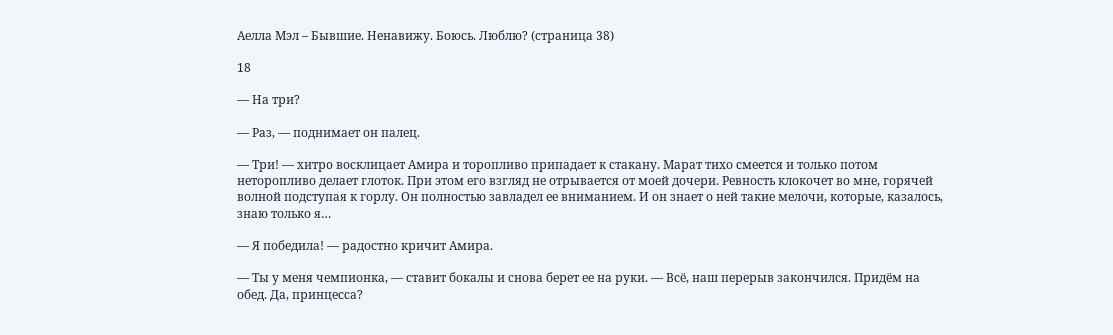Аелла Мэл – Бывшие. Ненавижу. Боюсь. Люблю? (страница 38)

18

— На три?

— Раз, — поднимает он палец.

— Три! — хитрo восклицает Амира и торопливо припадает к стакану. Марат тихо смеется и только потом неторопливо делает глоток. При этом его взгляд не отрывается от моей дочери. Ревность клокочет во мне, горячей волной подступая к горлу. Он полностью завладел ее вниманием. И он знает о ней такие мелочи, которые, казалось, знаю только я…

— Я победила! — радостно кричит Амира.

— Ты у меня чемпионка, — ставит бокалы и снова берет ее на руки. — Всё, наш перерыв закончился. Придём на обед. Да, принцесса?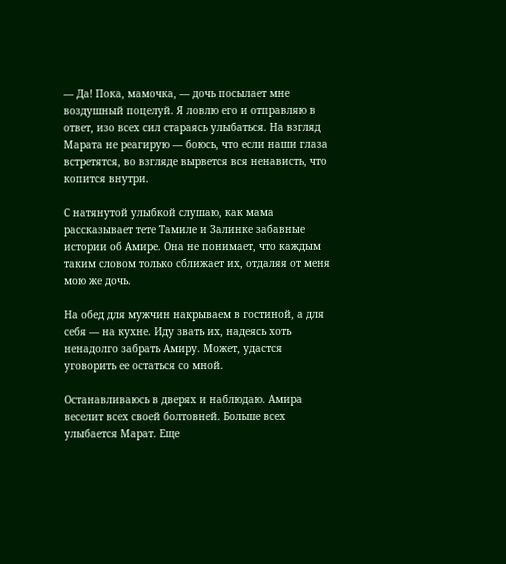— Да! Пока, мамочка, — дочь посылает мне воздушный поцелуй. Я ловлю его и отправляю в ответ, изо всех сил стараясь улыбаться. На взгляд Марата не реагирую — боюсь, что если наши глаза встретятся, во взгляде вырвется вся ненависть, что копится внутри.

С натянутой улыбкой слушаю, как мама рассказывает тете Тамиле и Залинке забавные истории об Амире. Она не понимает, что каждым таким словом только сближает их, отдаляя от меня мою же дочь.

На обед для мужчин накрываем в гостиной, а для себя — на кухне. Иду звать их, надеясь хоть ненадолго забрать Амиру. Может, удастся уговорить ее остаться со мной.

Останавливаюсь в дверях и наблюдаю. Амира веселит всех своей болтовней. Больше всех улыбается Марат. Еще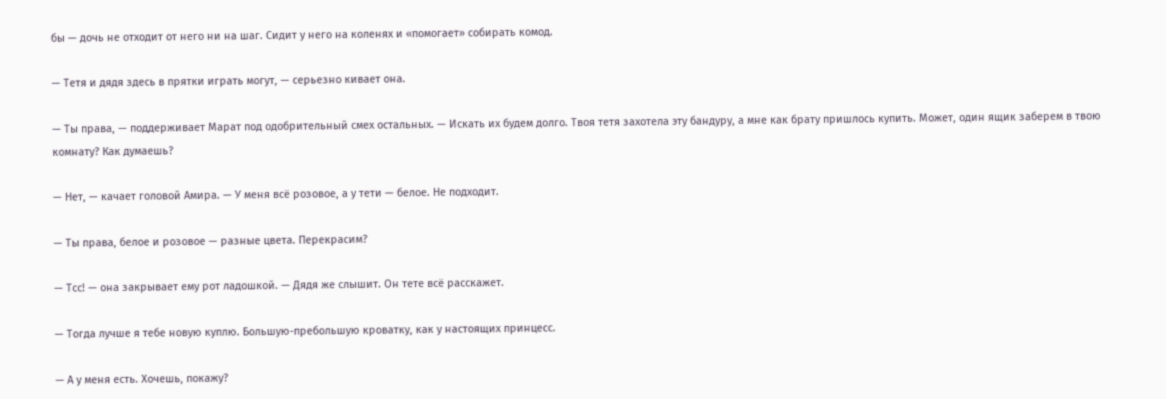бы — дочь не отходит от него ни на шаг. Сидит у него на коленях и «помогает» собирать комод.

— Тетя и дядя здесь в прятки играть могут, — серьезно кивает она.

— Ты права, — поддерживает Марат под одобрительный смех остальных. — Искать их будем долго. Твоя тетя захотела эту бандуру, а мне как брату пришлось купить. Может, один ящик заберем в твою комнату? Как думаешь?

— Нет, — качает головой Амира. — У меня всё розовое, а у тети — белое. Не подходит.

— Ты права, белое и розовое — разные цвета. Перекрасим?

— Тсс! — она закрывает ему рот ладошкой. — Дядя же слышит. Он тете всё расскажет.

— Тогда лучше я тебе новую куплю. Большую-пребольшую кроватку, как у настоящих принцесс.

— А у меня есть. Хочешь, покажу?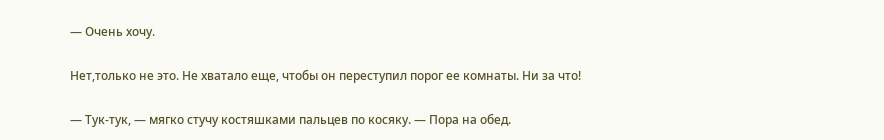— Очень хочу.

Нет,только не это. Не хватало еще, чтобы он переступил порог ее комнаты. Ни за что!

— Тук-тук, — мягко стучу костяшками пальцев по косяку. — Пора на обед.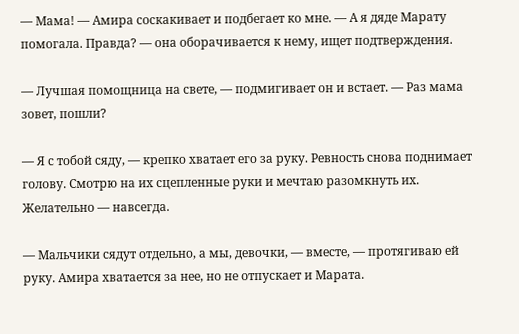— Мама! — Амира соскакивает и подбегает ко мне. — А я дяде Марату помогала. Правда? — она оборачивается к нему, ищет подтверждения.

— Лучшая помощница на свете, — подмигивает он и встает. — Раз мама зовет, пошли?

— Я с тобой сяду, — крепко хватает его за руку. Ревность снова поднимает голову. Смотрю на их сцепленные руки и мечтаю разомкнуть их. Желательно — навсегда.

— Мальчики сядут отдельно, а мы, девочки, — вместе, — протягиваю ей руку. Амира хватается за нее, но не отпускает и Марата.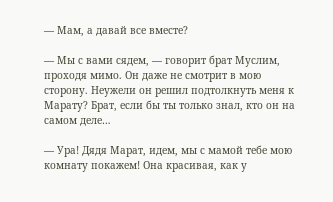— Мам, а давай все вместе?

— Мы с вами сядем, — говорит брат Муслим, проходя мимо. Он даже не смотрит в мою сторону. Неужели он решил подтолкнуть меня к Марату? Брат, если бы ты только знал, кто он на самом деле…

— Ура! Дядя Марат, идем, мы с мамой тебе мою комнату покажем! Она красивая, как у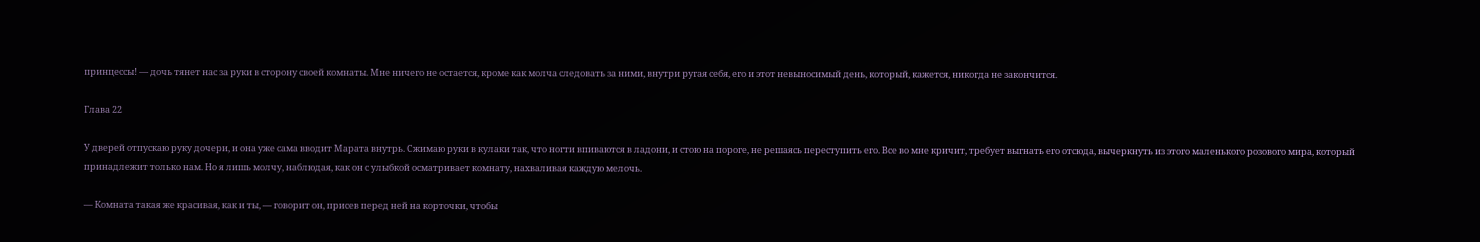принцессы! — дочь тянет нас за руки в сторону своей комнаты. Мне ничего не остается, кроме как молча следовать за ними, внутри ругая себя, его и этот невыносимый день, который, кажется, никогда не закончится.

Глава 22

У дверей отпускаю руку дочери, и она уже сама вводит Марата внутрь. Сжимаю руки в кулаки так, что ногти впиваются в ладони, и стою на пороге, не решаясь переступить его. Все во мне кричит, требует выгнать его отсюда, вычеркнуть из этого маленького розового мира, который принадлежит только нам. Но я лишь молчу, наблюдая, как он с улыбкой осматривает комнату, нахваливая каждую мелочь.

— Комната такая же красивая, как и ты, — говорит он, присев перед ней на корточки, чтобы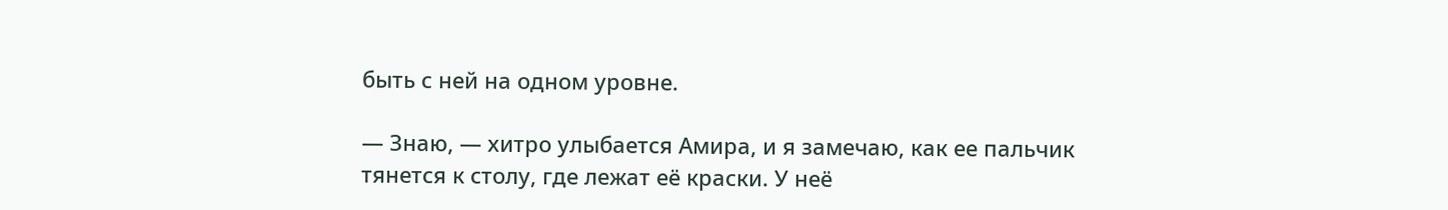быть с ней на одном уровне.

— Знаю, — хитро улыбается Амира, и я замечаю, как ее пальчик тянется к столу, где лежат её краски. У неё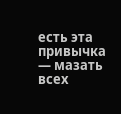есть эта привычка — мазать всех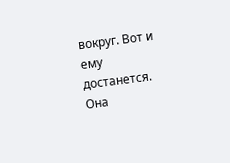вокруг. Вот и ему достанется. Она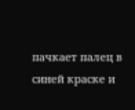пачкает палец в синей краске и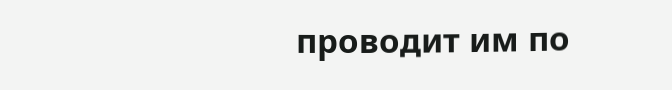проводит им по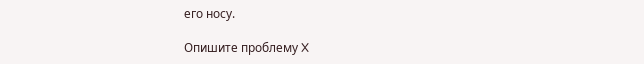его носу.

Опишите проблему X